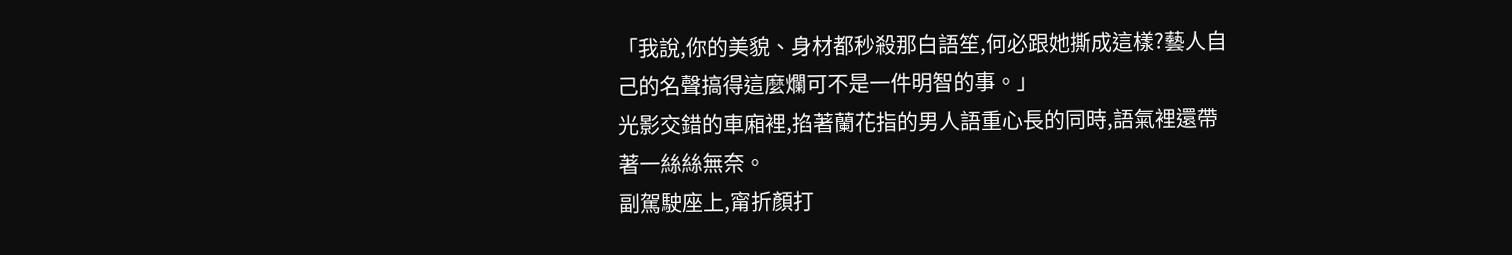「我說,你的美貌、身材都秒殺那白語笙,何必跟她撕成這樣?藝人自己的名聲搞得這麼爛可不是一件明智的事。」
光影交錯的車廂裡,掐著蘭花指的男人語重心長的同時,語氣裡還帶著一絲絲無奈。
副駕駛座上,甯折顏打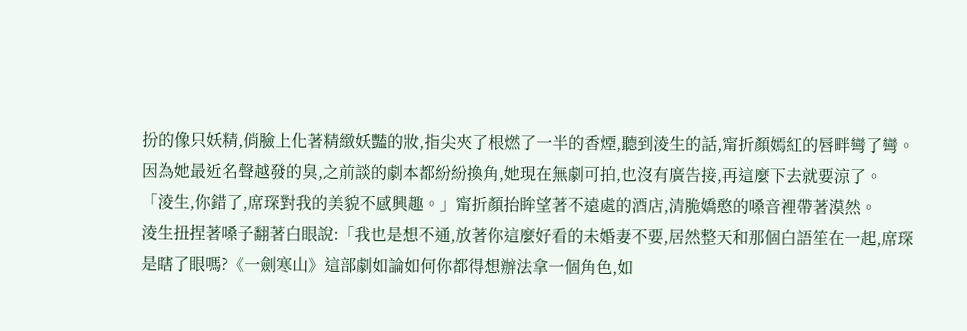扮的像只妖精,俏臉上化著精緻妖豔的妝,指尖夾了根燃了一半的香煙,聽到淩生的話,甯折顏嫣紅的唇畔彎了彎。
因為她最近名聲越發的臭,之前談的劇本都紛紛換角,她現在無劇可拍,也沒有廣告接,再這麼下去就要涼了。
「淩生,你錯了,席琛對我的美貌不感興趣。」甯折顏抬眸望著不遠處的酒店,清脆嬌憨的嗓音裡帶著漠然。
淩生扭捏著嗓子翻著白眼說:「我也是想不通,放著你這麼好看的未婚妻不要,居然整天和那個白語笙在一起,席琛是瞎了眼嗎?《一劍寒山》這部劇如論如何你都得想辦法拿一個角色,如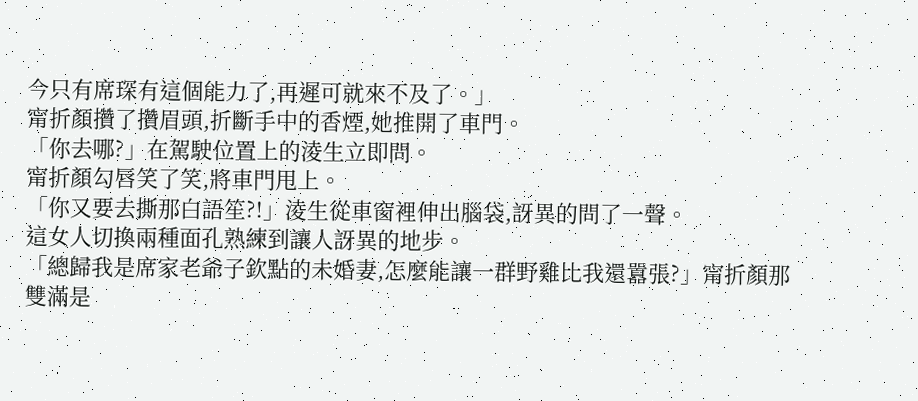今只有席琛有這個能力了,再遲可就來不及了。」
甯折顏攢了攢眉頭,折斷手中的香煙,她推開了車門。
「你去哪?」在駕駛位置上的淩生立即問。
甯折顏勾唇笑了笑,將車門甩上。
「你又要去撕那白語笙?!」淩生從車窗裡伸出腦袋,訝異的問了一聲。
這女人切換兩種面孔熟練到讓人訝異的地步。
「總歸我是席家老爺子欽點的未婚妻,怎麼能讓一群野雞比我還囂張?」甯折顏那雙滿是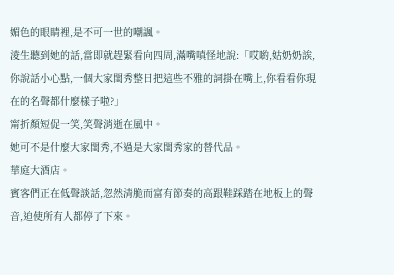媚色的眼睛裡,是不可一世的嘲諷。
淩生聽到她的話,當即就趕緊看向四周,滿嘴嗔怪地說:「哎喲,姑奶奶誒,你說話小心點,一個大家閨秀整日把這些不雅的詞掛在嘴上,你看看你現在的名聲都什麼樣子啦?」
甯折顏短促一笑,笑聲消逝在風中。
她可不是什麼大家閨秀,不過是大家閨秀家的替代品。
華庭大酒店。
賓客們正在低聲談話,忽然清脆而富有節奏的高跟鞋踩踏在地板上的聲音,迫使所有人都停了下來。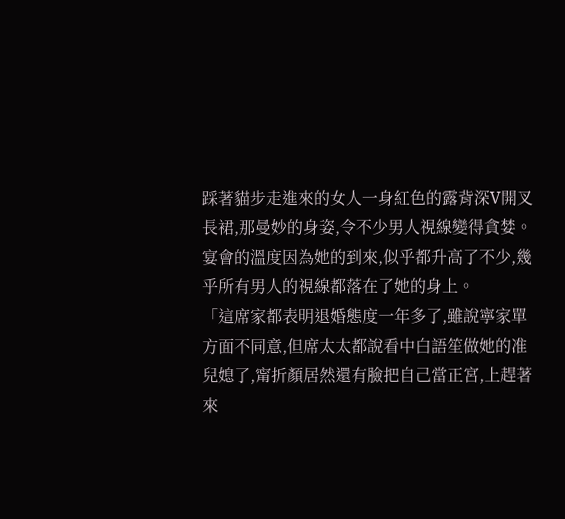踩著貓步走進來的女人一身紅色的露背深V開叉長裙,那曼妙的身姿,令不少男人視線變得貪婪。
宴會的溫度因為她的到來,似乎都升高了不少,幾乎所有男人的視線都落在了她的身上。
「這席家都表明退婚態度一年多了,雖說寧家單方面不同意,但席太太都說看中白語笙做她的准兒媳了,甯折顏居然還有臉把自己當正宮,上趕著來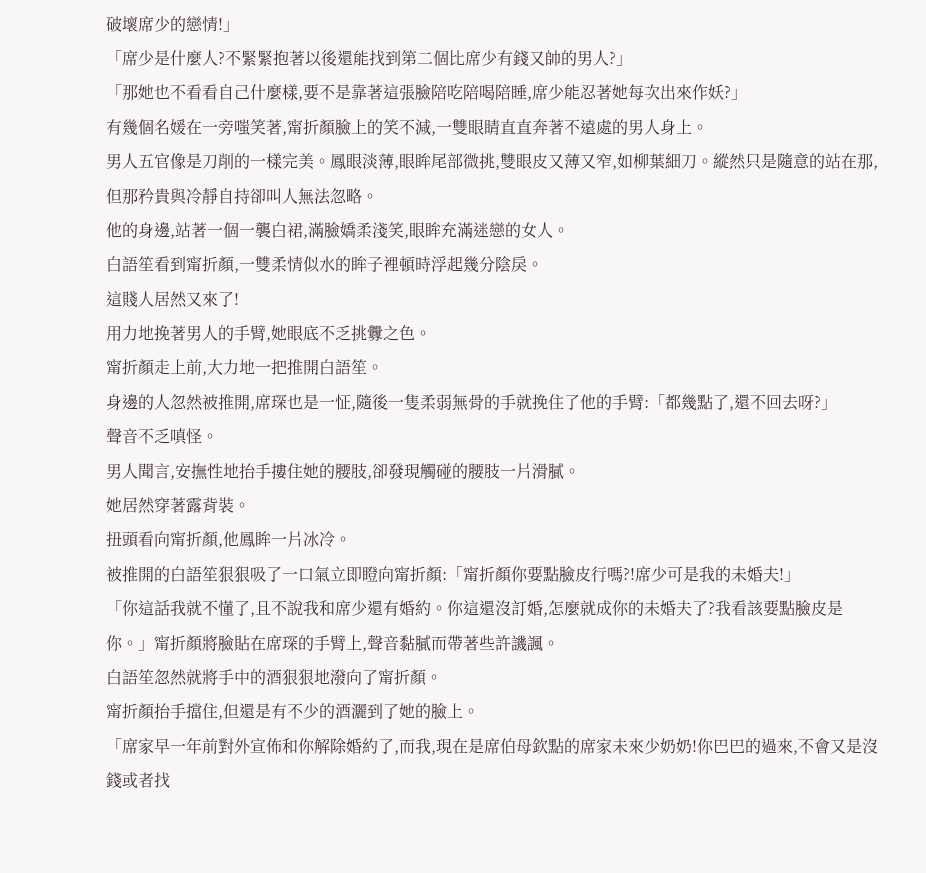破壞席少的戀情!」
「席少是什麼人?不緊緊抱著以後還能找到第二個比席少有錢又帥的男人?」
「那她也不看看自己什麼樣,要不是靠著這張臉陪吃陪喝陪睡,席少能忍著她每次出來作妖?」
有幾個名媛在一旁嗤笑著,甯折顏臉上的笑不減,一雙眼睛直直奔著不遠處的男人身上。
男人五官像是刀削的一樣完美。鳳眼淡薄,眼眸尾部微挑,雙眼皮又薄又窄,如柳葉細刀。縱然只是隨意的站在那,但那矜貴與冷靜自持卻叫人無法忽略。
他的身邊,站著一個一襲白裙,滿臉嬌柔淺笑,眼眸充滿迷戀的女人。
白語笙看到甯折顏,一雙柔情似水的眸子裡頓時浮起幾分陰戾。
這賤人居然又來了!
用力地挽著男人的手臂,她眼底不乏挑釁之色。
甯折顏走上前,大力地一把推開白語笙。
身邊的人忽然被推開,席琛也是一怔,隨後一隻柔弱無骨的手就挽住了他的手臂:「都幾點了,還不回去呀?」
聲音不乏嗔怪。
男人聞言,安撫性地抬手摟住她的腰肢,卻發現觸碰的腰肢一片滑膩。
她居然穿著露背裝。
扭頭看向甯折顏,他鳳眸一片冰冷。
被推開的白語笙狠狠吸了一口氣立即瞪向甯折顏:「甯折顏你要點臉皮行嗎?!席少可是我的未婚夫!」
「你這話我就不懂了,且不說我和席少還有婚約。你這還沒訂婚,怎麼就成你的未婚夫了?我看該要點臉皮是你。」甯折顏將臉貼在席琛的手臂上,聲音黏膩而帶著些許譏諷。
白語笙忽然就將手中的酒狠狠地潑向了甯折顏。
甯折顏抬手擋住,但還是有不少的酒灑到了她的臉上。
「席家早一年前對外宣佈和你解除婚約了,而我,現在是席伯母欽點的席家未來少奶奶!你巴巴的過來,不會又是沒錢或者找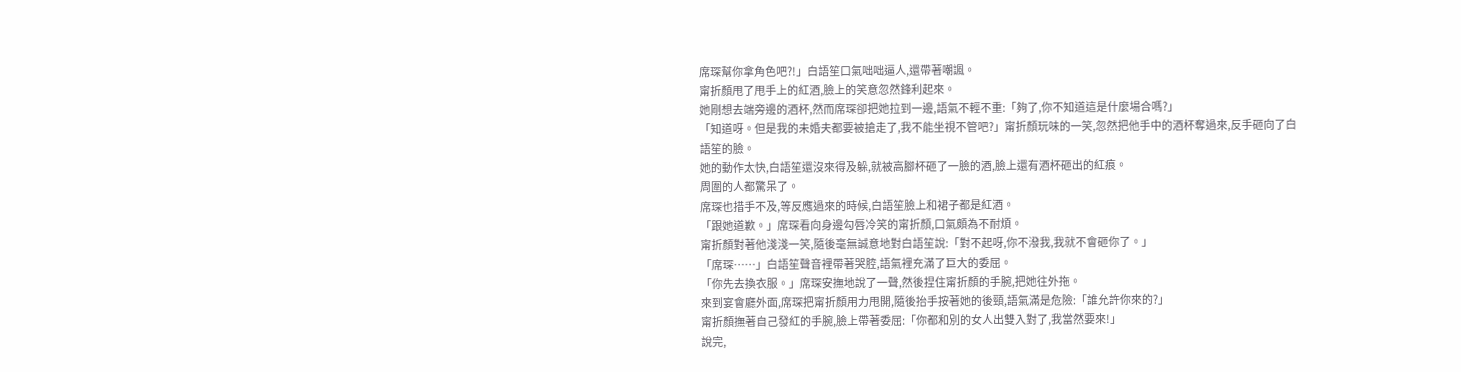席琛幫你拿角色吧?!」白語笙口氣咄咄逼人,還帶著嘲諷。
甯折顏甩了甩手上的紅酒,臉上的笑意忽然鋒利起來。
她剛想去端旁邊的酒杯,然而席琛卻把她拉到一邊,語氣不輕不重:「夠了,你不知道這是什麼場合嗎?」
「知道呀。但是我的未婚夫都要被搶走了,我不能坐視不管吧?」甯折顏玩味的一笑,忽然把他手中的酒杯奪過來,反手砸向了白語笙的臉。
她的動作太快,白語笙還沒來得及躲,就被高腳杯砸了一臉的酒,臉上還有酒杯砸出的紅痕。
周圍的人都驚呆了。
席琛也措手不及,等反應過來的時候,白語笙臉上和裙子都是紅酒。
「跟她道歉。」席琛看向身邊勾唇冷笑的甯折顏,口氣頗為不耐煩。
甯折顏對著他淺淺一笑,隨後毫無誠意地對白語笙說:「對不起呀,你不潑我,我就不會砸你了。」
「席琛……」白語笙聲音裡帶著哭腔,語氣裡充滿了巨大的委屈。
「你先去換衣服。」席琛安撫地說了一聲,然後捏住甯折顏的手腕,把她往外拖。
來到宴會廳外面,席琛把甯折顏用力甩開,隨後抬手按著她的後頸,語氣滿是危險:「誰允許你來的?」
甯折顏撫著自己發紅的手腕,臉上帶著委屈:「你都和別的女人出雙入對了,我當然要來!」
說完,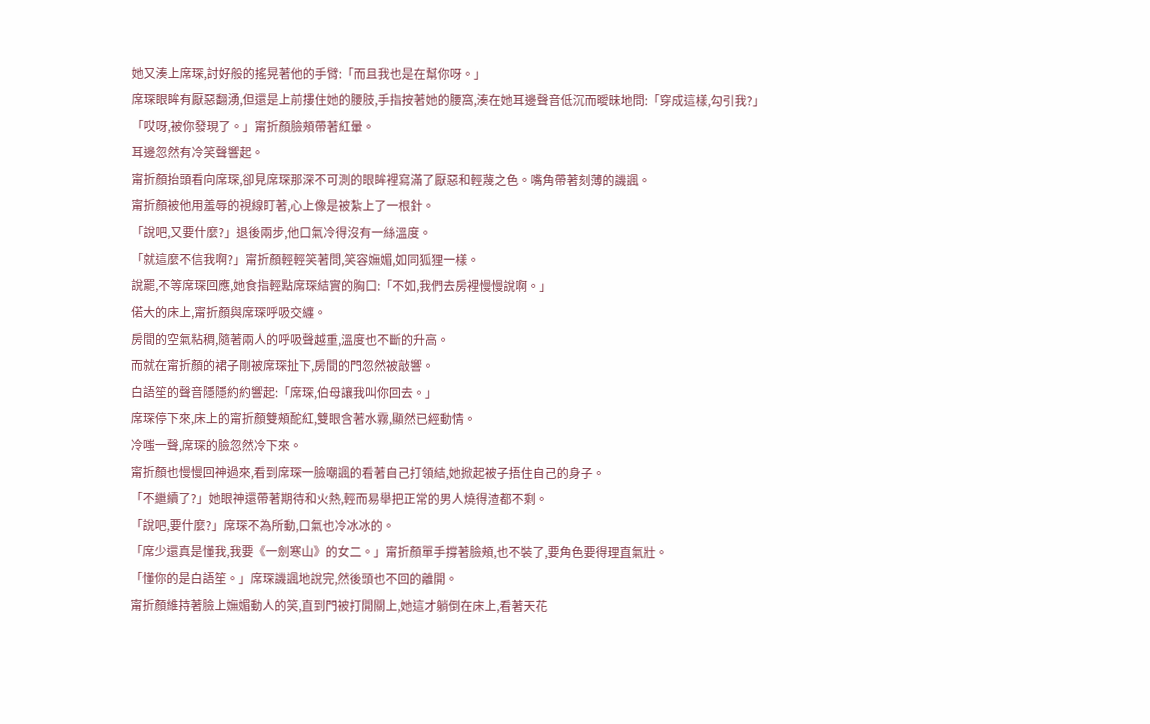她又湊上席琛,討好般的搖晃著他的手臂:「而且我也是在幫你呀。」
席琛眼眸有厭惡翻湧,但還是上前摟住她的腰肢,手指按著她的腰窩,湊在她耳邊聲音低沉而曖昧地問:「穿成這樣,勾引我?」
「哎呀,被你發現了。」甯折顏臉頰帶著紅暈。
耳邊忽然有冷笑聲響起。
甯折顏抬頭看向席琛,卻見席琛那深不可測的眼眸裡寫滿了厭惡和輕蔑之色。嘴角帶著刻薄的譏諷。
甯折顏被他用羞辱的視線盯著,心上像是被紮上了一根針。
「說吧,又要什麼?」退後兩步,他口氣冷得沒有一絲溫度。
「就這麼不信我啊?」甯折顏輕輕笑著問,笑容嫵媚,如同狐狸一樣。
說罷,不等席琛回應,她食指輕點席琛結實的胸口:「不如,我們去房裡慢慢說啊。」
偌大的床上,甯折顏與席琛呼吸交纏。
房間的空氣粘稠,隨著兩人的呼吸聲越重,溫度也不斷的升高。
而就在甯折顏的裙子剛被席琛扯下,房間的門忽然被敲響。
白語笙的聲音隱隱約約響起:「席琛,伯母讓我叫你回去。」
席琛停下來,床上的甯折顏雙頰酡紅,雙眼含著水霧,顯然已經動情。
冷嗤一聲,席琛的臉忽然冷下來。
甯折顏也慢慢回神過來,看到席琛一臉嘲諷的看著自己打領結,她掀起被子捂住自己的身子。
「不繼續了?」她眼神還帶著期待和火熱,輕而易舉把正常的男人燒得渣都不剩。
「說吧,要什麼?」席琛不為所動,口氣也冷冰冰的。
「席少還真是懂我,我要《一劍寒山》的女二。」甯折顏單手撐著臉頰,也不裝了,要角色要得理直氣壯。
「懂你的是白語笙。」席琛譏諷地說完,然後頭也不回的離開。
甯折顏維持著臉上嫵媚動人的笑,直到門被打開關上,她這才躺倒在床上,看著天花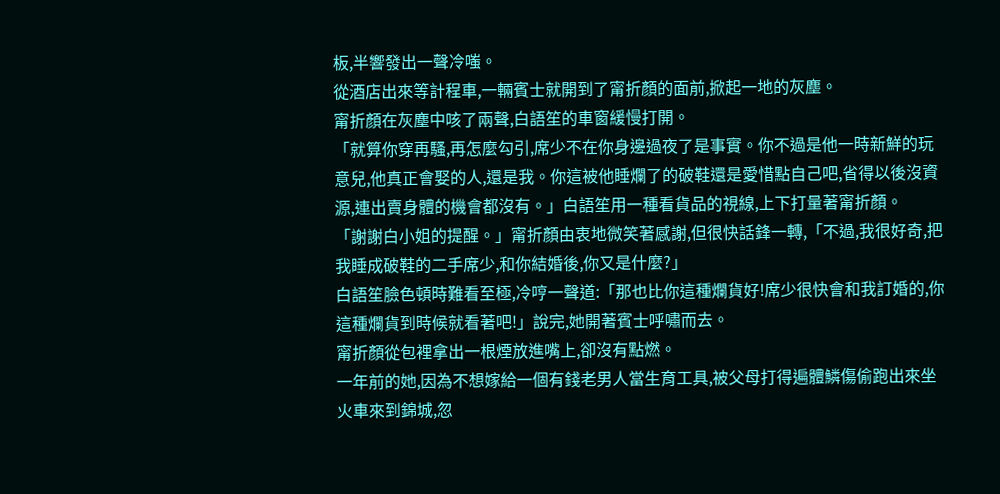板,半響發出一聲冷嗤。
從酒店出來等計程車,一輛賓士就開到了甯折顏的面前,掀起一地的灰塵。
甯折顏在灰塵中咳了兩聲,白語笙的車窗緩慢打開。
「就算你穿再騷,再怎麼勾引,席少不在你身邊過夜了是事實。你不過是他一時新鮮的玩意兒,他真正會娶的人,還是我。你這被他睡爛了的破鞋還是愛惜點自己吧,省得以後沒資源,連出賣身體的機會都沒有。」白語笙用一種看貨品的視線,上下打量著甯折顏。
「謝謝白小姐的提醒。」甯折顏由衷地微笑著感謝,但很快話鋒一轉,「不過,我很好奇,把我睡成破鞋的二手席少,和你結婚後,你又是什麼?」
白語笙臉色頓時難看至極,冷哼一聲道:「那也比你這種爛貨好!席少很快會和我訂婚的,你這種爛貨到時候就看著吧!」說完,她開著賓士呼嘯而去。
甯折顏從包裡拿出一根煙放進嘴上,卻沒有點燃。
一年前的她,因為不想嫁給一個有錢老男人當生育工具,被父母打得遍體鱗傷偷跑出來坐火車來到錦城,忽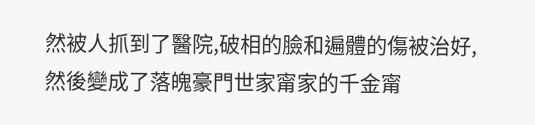然被人抓到了醫院,破相的臉和遍體的傷被治好,然後變成了落魄豪門世家甯家的千金甯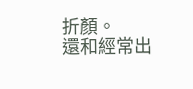折顏。
還和經常出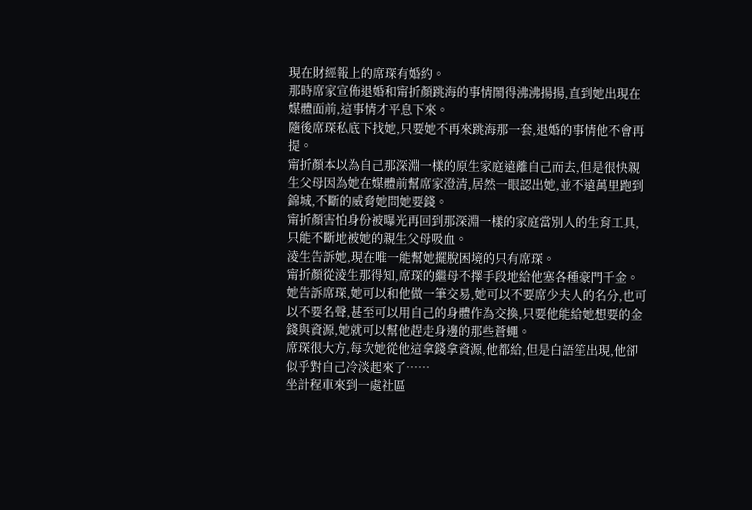現在財經報上的席琛有婚約。
那時席家宣佈退婚和甯折顏跳海的事情鬧得沸沸揚揚,直到她出現在媒體面前,這事情才平息下來。
隨後席琛私底下找她,只要她不再來跳海那一套,退婚的事情他不會再提。
甯折顏本以為自己那深淵一樣的原生家庭遠離自己而去,但是很快親生父母因為她在媒體前幫席家澄清,居然一眼認出她,並不遠萬里跑到錦城,不斷的威脅她問她要錢。
甯折顏害怕身份被曝光再回到那深淵一樣的家庭當別人的生育工具,只能不斷地被她的親生父母吸血。
淩生告訴她,現在唯一能幫她擺脫困境的只有席琛。
甯折顏從淩生那得知,席琛的繼母不擇手段地給他塞各種豪門千金。
她告訴席琛,她可以和他做一筆交易,她可以不要席少夫人的名分,也可以不要名聲,甚至可以用自己的身體作為交換,只要他能給她想要的金錢與資源,她就可以幫他趕走身邊的那些蒼蠅。
席琛很大方,每次她從他這拿錢拿資源,他都給,但是白語笙出現,他卻似乎對自己冷淡起來了……
坐計程車來到一處社區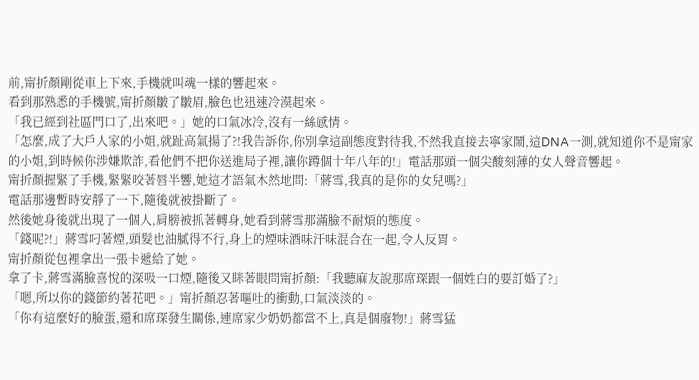前,甯折顏剛從車上下來,手機就叫魂一樣的響起來。
看到那熟悉的手機號,甯折顏皺了皺眉,臉色也迅速冷漠起來。
「我已經到社區門口了,出來吧。」她的口氣冰冷,沒有一絲感情。
「怎麼,成了大戶人家的小姐,就趾高氣揚了?!我告訴你,你別拿這副態度對待我,不然我直接去寧家鬧,這DNA一測,就知道你不是甯家的小姐,到時候你涉嫌欺詐,看他們不把你送進局子裡,讓你蹲個十年八年的!」電話那頭一個尖酸刻薄的女人聲音響起。
甯折顏握緊了手機,緊緊咬著唇半響,她這才語氣木然地問:「蔣雪,我真的是你的女兒嗎?」
電話那邊暫時安靜了一下,隨後就被掛斷了。
然後她身後就出現了一個人,肩膀被抓著轉身,她看到蔣雪那滿臉不耐煩的態度。
「錢呢?!」蔣雪叼著煙,頭髮也油膩得不行,身上的煙味酒味汗味混合在一起,令人反胃。
甯折顏從包裡拿出一張卡遞給了她。
拿了卡,蔣雪滿臉喜悅的深吸一口煙,隨後又眯著眼問甯折顏:「我聽麻友說那席琛跟一個姓白的要訂婚了?」
「嗯,所以你的錢節約著花吧。」甯折顏忍著嘔吐的衝動,口氣淡淡的。
「你有這麼好的臉蛋,還和席琛發生關係,連席家少奶奶都當不上,真是個廢物!」蔣雪猛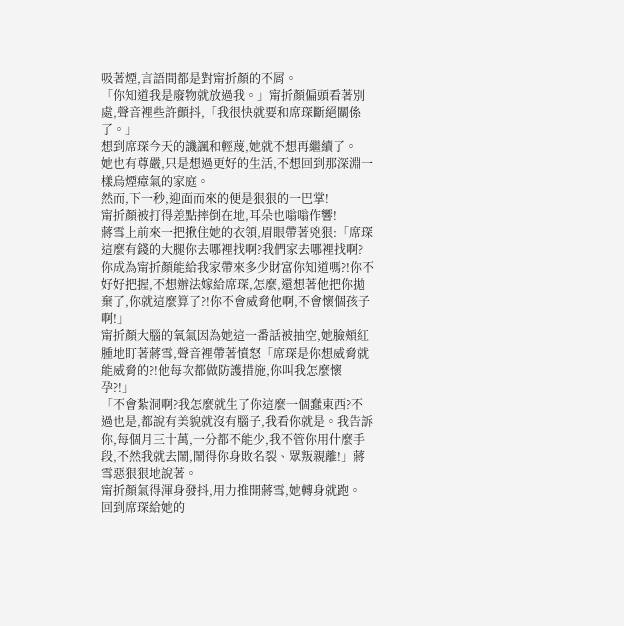吸著煙,言語間都是對甯折顏的不屑。
「你知道我是廢物就放過我。」甯折顏偏頭看著別處,聲音裡些許顫抖,「我很快就要和席琛斷絕關係了。」
想到席琛今天的譏諷和輕蔑,她就不想再繼續了。
她也有尊嚴,只是想過更好的生活,不想回到那深淵一樣烏煙瘴氣的家庭。
然而,下一秒,迎面而來的便是狠狠的一巴掌!
甯折顏被打得差點摔倒在地,耳朵也嗡嗡作響!
蔣雪上前來一把揪住她的衣領,眉眼帶著兇狠:「席琛這麼有錢的大腿你去哪裡找啊?我們家去哪裡找啊?你成為甯折顏能給我家帶來多少財富你知道嗎?!你不好好把握,不想辦法嫁給席琛,怎麼,還想著他把你拋棄了,你就這麼算了?!你不會威脅他啊,不會懷個孩子啊!」
甯折顏大腦的氧氣因為她這一番話被抽空,她臉頰紅腫地盯著蔣雪,聲音裡帶著憤怒「席琛是你想威脅就能威脅的?!他每次都做防護措施,你叫我怎麼懷孕?!」
「不會紮洞啊?我怎麼就生了你這麼一個蠢東西?不過也是,都說有美貌就沒有腦子,我看你就是。我告訴你,每個月三十萬,一分都不能少,我不管你用什麼手段,不然我就去鬧,鬧得你身敗名裂、眾叛親離!」蔣雪惡狠狠地說著。
甯折顏氣得渾身發抖,用力推開蔣雪,她轉身就跑。
回到席琛給她的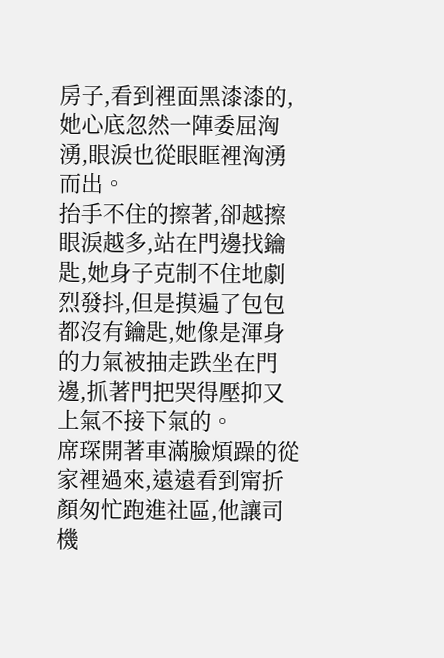房子,看到裡面黑漆漆的,她心底忽然一陣委屈洶湧,眼淚也從眼眶裡洶湧而出。
抬手不住的擦著,卻越擦眼淚越多,站在門邊找鑰匙,她身子克制不住地劇烈發抖,但是摸遍了包包都沒有鑰匙,她像是渾身的力氣被抽走跌坐在門邊,抓著門把哭得壓抑又上氣不接下氣的。
席琛開著車滿臉煩躁的從家裡過來,遠遠看到甯折顏匆忙跑進社區,他讓司機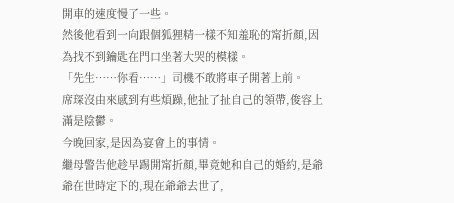開車的速度慢了一些。
然後他看到一向跟個狐狸精一樣不知羞恥的甯折顏,因為找不到鑰匙在門口坐著大哭的模樣。
「先生……你看……」司機不敢將車子開著上前。
席琛沒由來感到有些煩躁,他扯了扯自己的領帶,俊容上滿是陰鬱。
今晚回家,是因為宴會上的事情。
繼母警告他趁早踢開甯折顏,畢竟她和自己的婚約,是爺爺在世時定下的,現在爺爺去世了,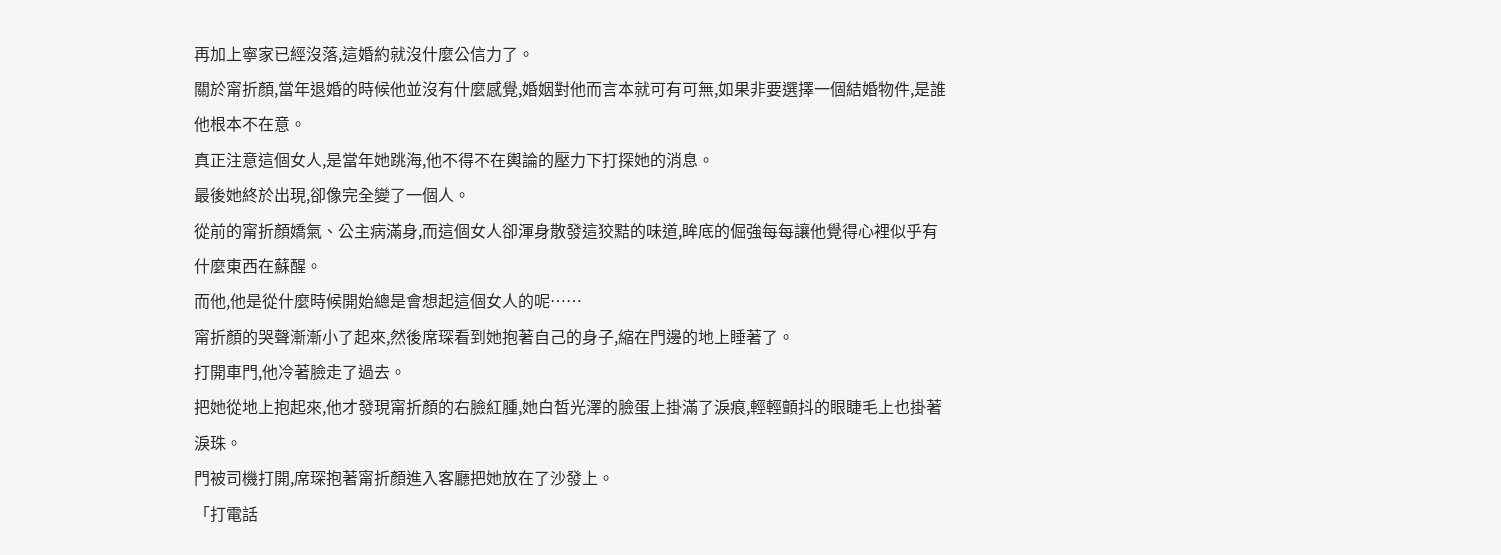再加上寧家已經沒落,這婚約就沒什麼公信力了。
關於甯折顏,當年退婚的時候他並沒有什麼感覺,婚姻對他而言本就可有可無,如果非要選擇一個結婚物件,是誰他根本不在意。
真正注意這個女人,是當年她跳海,他不得不在輿論的壓力下打探她的消息。
最後她終於出現,卻像完全變了一個人。
從前的甯折顏嬌氣、公主病滿身,而這個女人卻渾身散發這狡黠的味道,眸底的倔強每每讓他覺得心裡似乎有什麼東西在蘇醒。
而他,他是從什麼時候開始總是會想起這個女人的呢……
甯折顏的哭聲漸漸小了起來,然後席琛看到她抱著自己的身子,縮在門邊的地上睡著了。
打開車門,他冷著臉走了過去。
把她從地上抱起來,他才發現甯折顏的右臉紅腫,她白皙光澤的臉蛋上掛滿了淚痕,輕輕顫抖的眼睫毛上也掛著淚珠。
門被司機打開,席琛抱著甯折顏進入客廳把她放在了沙發上。
「打電話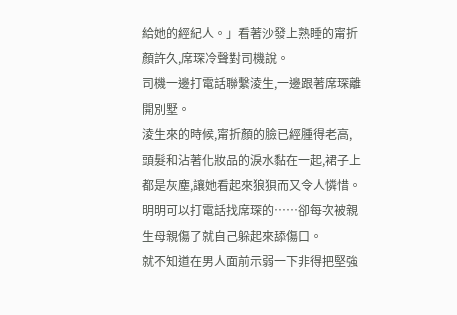給她的經紀人。」看著沙發上熟睡的甯折顏許久,席琛冷聲對司機說。
司機一邊打電話聯繫淩生,一邊跟著席琛離開別墅。
淩生來的時候,甯折顏的臉已經腫得老高,頭髮和沾著化妝品的淚水黏在一起,裙子上都是灰塵,讓她看起來狼狽而又令人憐惜。
明明可以打電話找席琛的……卻每次被親生母親傷了就自己躲起來舔傷口。
就不知道在男人面前示弱一下非得把堅強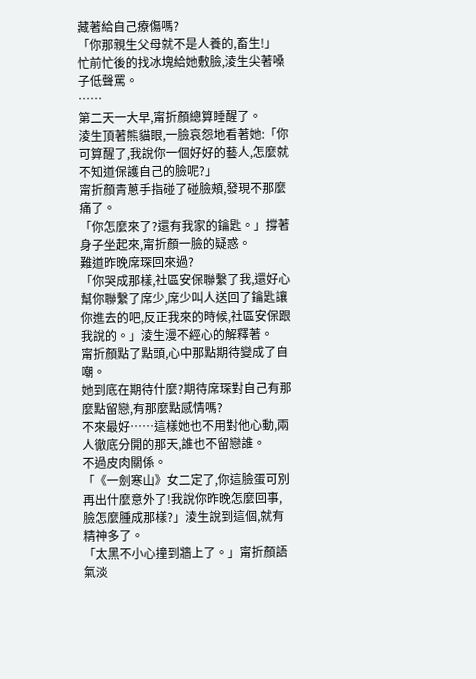藏著給自己療傷嗎?
「你那親生父母就不是人養的,畜生!」忙前忙後的找冰塊給她敷臉,淩生尖著嗓子低聲罵。
……
第二天一大早,甯折顏總算睡醒了。
淩生頂著熊貓眼,一臉哀怨地看著她:「你可算醒了,我說你一個好好的藝人,怎麼就不知道保護自己的臉呢?」
甯折顏青蔥手指碰了碰臉頰,發現不那麼痛了。
「你怎麼來了?還有我家的鑰匙。」撐著身子坐起來,甯折顏一臉的疑惑。
難道昨晚席琛回來過?
「你哭成那樣,社區安保聯繫了我,還好心幫你聯繫了席少,席少叫人送回了鑰匙讓你進去的吧,反正我來的時候,社區安保跟我說的。」淩生漫不經心的解釋著。
甯折顏點了點頭,心中那點期待變成了自嘲。
她到底在期待什麼?期待席琛對自己有那麼點留戀,有那麼點感情嗎?
不來最好……這樣她也不用對他心動,兩人徹底分開的那天,誰也不留戀誰。
不過皮肉關係。
「《一劍寒山》女二定了,你這臉蛋可別再出什麼意外了!我說你昨晚怎麼回事,臉怎麼腫成那樣?」淩生說到這個,就有精神多了。
「太黑不小心撞到牆上了。」甯折顏語氣淡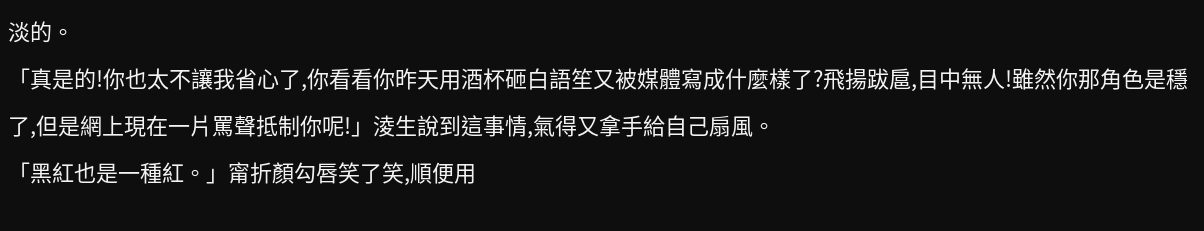淡的。
「真是的!你也太不讓我省心了,你看看你昨天用酒杯砸白語笙又被媒體寫成什麼樣了?飛揚跋扈,目中無人!雖然你那角色是穩了,但是網上現在一片罵聲抵制你呢!」淩生說到這事情,氣得又拿手給自己扇風。
「黑紅也是一種紅。」甯折顏勾唇笑了笑,順便用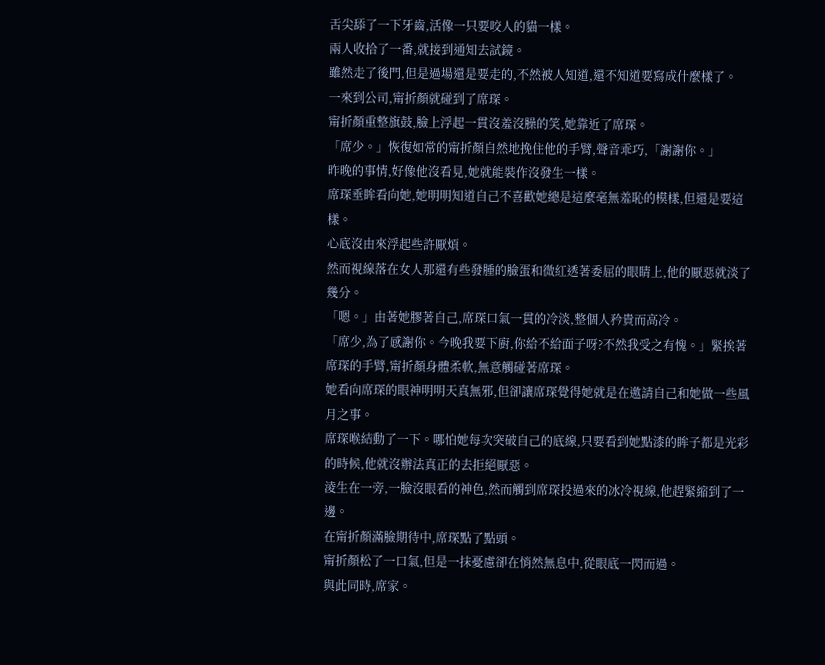舌尖舔了一下牙齒,活像一只要咬人的貓一樣。
兩人收拾了一番,就接到通知去試鏡。
雖然走了後門,但是過場還是要走的,不然被人知道,還不知道要寫成什麼樣了。
一來到公司,甯折顏就碰到了席琛。
甯折顏重整旗鼓,臉上浮起一貫沒羞沒臊的笑,她靠近了席琛。
「席少。」恢復如常的甯折顏自然地挽住他的手臂,聲音乖巧,「謝謝你。」
昨晚的事情,好像他沒看見,她就能裝作沒發生一樣。
席琛垂眸看向她,她明明知道自己不喜歡她總是這麼毫無羞恥的模樣,但還是要這樣。
心底沒由來浮起些許厭煩。
然而視線落在女人那還有些發腫的臉蛋和微紅透著委屈的眼睛上,他的厭惡就淡了幾分。
「嗯。」由著她膠著自己,席琛口氣一貫的冷淡,整個人矜貴而高冷。
「席少,為了感謝你。今晚我要下廚,你給不給面子呀?不然我受之有愧。」緊挨著席琛的手臂,甯折顏身體柔軟,無意觸碰著席琛。
她看向席琛的眼神明明天真無邪,但卻讓席琛覺得她就是在邀請自己和她做一些風月之事。
席琛喉結動了一下。哪怕她每次突破自己的底線,只要看到她點漆的眸子都是光彩的時候,他就沒辦法真正的去拒絕厭惡。
淩生在一旁,一臉沒眼看的神色,然而觸到席琛投過來的冰冷視線,他趕緊縮到了一邊。
在甯折顏滿臉期待中,席琛點了點頭。
甯折顏松了一口氣,但是一抹憂慮卻在悄然無息中,從眼底一閃而過。
與此同時,席家。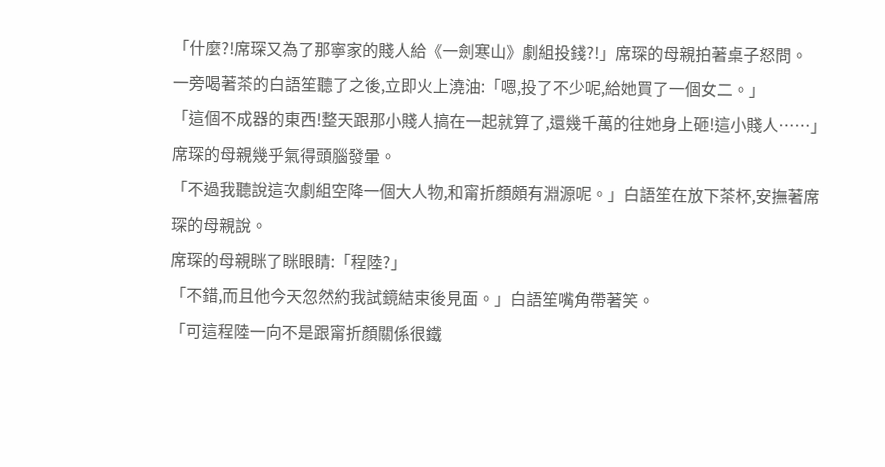「什麼?!席琛又為了那寧家的賤人給《一劍寒山》劇組投錢?!」席琛的母親拍著桌子怒問。
一旁喝著茶的白語笙聽了之後,立即火上澆油:「嗯,投了不少呢,給她買了一個女二。」
「這個不成器的東西!整天跟那小賤人搞在一起就算了,還幾千萬的往她身上砸!這小賤人……」席琛的母親幾乎氣得頭腦發暈。
「不過我聽說這次劇組空降一個大人物,和甯折顏頗有淵源呢。」白語笙在放下茶杯,安撫著席琛的母親說。
席琛的母親眯了眯眼睛:「程陸?」
「不錯,而且他今天忽然約我試鏡結束後見面。」白語笙嘴角帶著笑。
「可這程陸一向不是跟甯折顏關係很鐵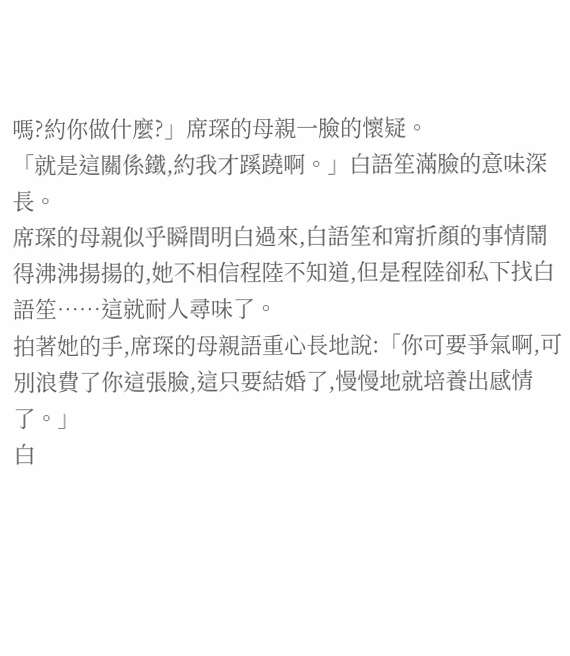嗎?約你做什麼?」席琛的母親一臉的懷疑。
「就是這關係鐵,約我才蹊蹺啊。」白語笙滿臉的意味深長。
席琛的母親似乎瞬間明白過來,白語笙和甯折顏的事情鬧得沸沸揚揚的,她不相信程陸不知道,但是程陸卻私下找白語笙……這就耐人尋味了。
拍著她的手,席琛的母親語重心長地說:「你可要爭氣啊,可別浪費了你這張臉,這只要結婚了,慢慢地就培養出感情了。」
白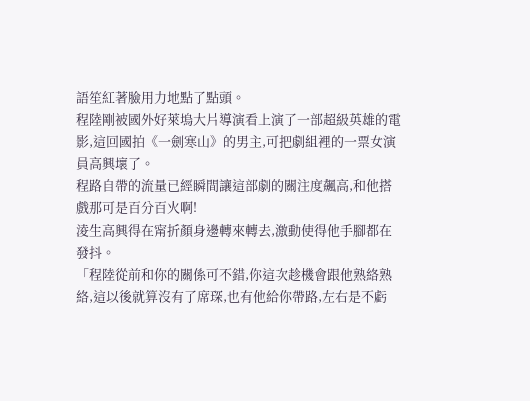語笙紅著臉用力地點了點頭。
程陸剛被國外好萊塢大片導演看上演了一部超級英雄的電影,這回國拍《一劍寒山》的男主,可把劇組裡的一票女演員高興壞了。
程路自帶的流量已經瞬間讓這部劇的關注度飆高,和他搭戲那可是百分百火啊!
淩生高興得在甯折顏身邊轉來轉去,激動使得他手腳都在發抖。
「程陸從前和你的關係可不錯,你這次趁機會跟他熟絡熟絡,這以後就算沒有了席琛,也有他給你帶路,左右是不虧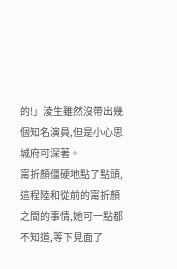的!」淩生雖然沒帶出幾個知名演員,但是小心思城府可深著。
甯折顏僵硬地點了點頭,這程陸和從前的甯折顏之間的事情,她可一點都不知道,等下見面了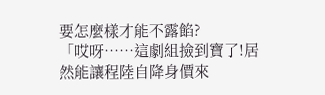要怎麼樣才能不露餡?
「哎呀……這劇組撿到寶了!居然能讓程陸自降身價來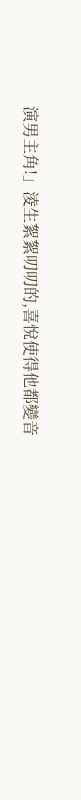演男主角!」淩生絮絮叨叨的,喜悅使得他都變音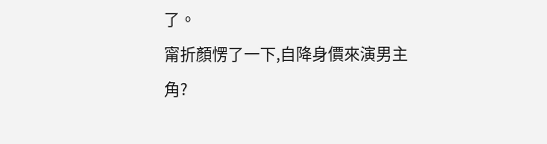了。
甯折顏愣了一下,自降身價來演男主角?